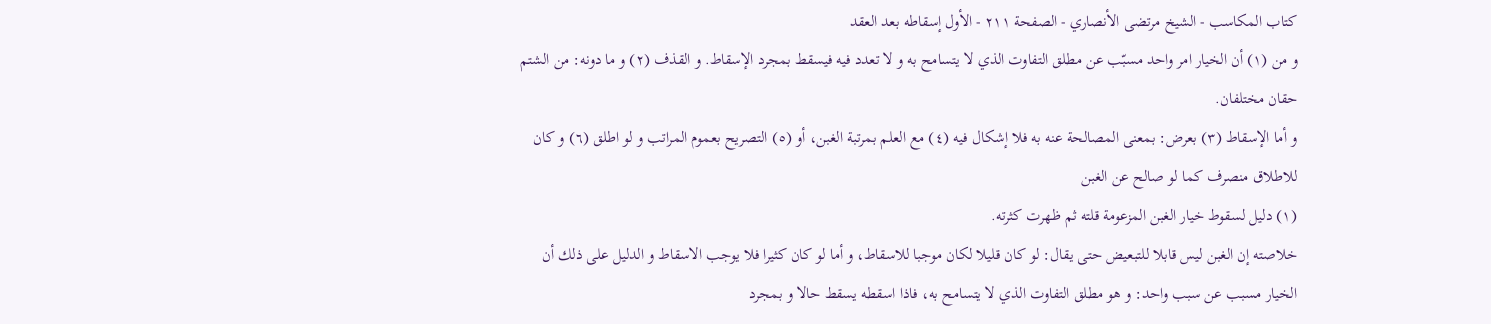كتاب المكاسب - الشيخ مرتضى الأنصاري - الصفحة ٢١١ - الأول إسقاطه بعد العقد
و من (١) أن الخيار امر واحد مسبّب عن مطلق التفاوت الذي لا يتسامح به و لا تعدد فيه فيسقط بمجرد الإسقاط. و القذف (٢) و ما دونه: من الشتم حقان مختلفان.
و أما الإسقاط (٣) بعرض: بمعنى المصالحة عنه به فلا إشكال فيه (٤) مع العلم بمرتبة الغبن، أو (٥) التصريح بعموم المراتب و لو اطلق (٦) و كان للاطلاق منصرف كما لو صالح عن الغبن
(١) دليل لسقوط خيار الغبن المزعومة قلته ثم ظهرت كثرته.
خلاصته إن الغبن ليس قابلا للتبعيض حتى يقال: لو كان قليلا لكان موجبا للاسقاط، و أما لو كان كثيرا فلا يوجب الاسقاط و الدليل على ذلك أن الخيار مسبب عن سبب واحد: و هو مطلق التفاوت الذي لا يتسامح به، فاذا اسقطه يسقط حالا و بمجرد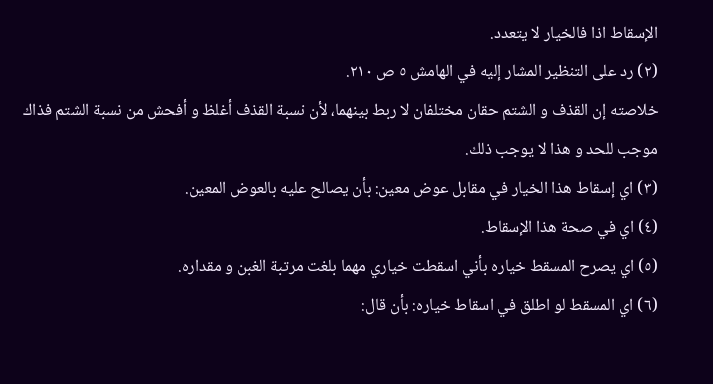الإسقاط اذا فالخيار لا يتعدد.
(٢) رد على التنظير المشار إليه في الهامش ٥ ص ٢١٠.
خلاصته إن القذف و الشتم حقان مختلفان لا ربط بينهما، لأن نسبة القذف أغلظ و أفحش من نسبة الشتم فذاك موجب للحد و هذا لا يوجب ذلك.
(٣) اي إسقاط هذا الخيار في مقابل عوض معين: بأن يصالح عليه بالعوض المعين.
(٤) اي في صحة هذا الإسقاط.
(٥) اي يصرح المسقط خياره بأني اسقطت خياري مهما بلغت مرتبة الغبن و مقداره.
(٦) اي المسقط لو اطلق في اسقاط خياره: بأن قال: